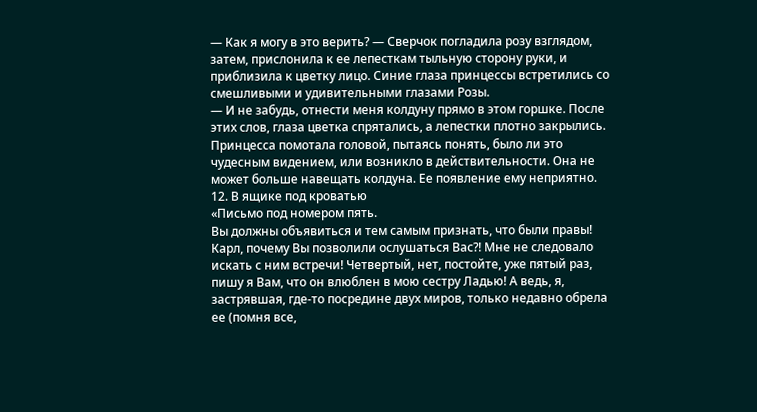― Как я могу в это верить? ― Сверчок погладила розу взглядом, затем, прислонила к ее лепесткам тыльную сторону руки, и приблизила к цветку лицо. Синие глаза принцессы встретились со смешливыми и удивительными глазами Розы.
― И не забудь, отнести меня колдуну прямо в этом горшке. После этих слов, глаза цветка спрятались, а лепестки плотно закрылись.
Принцесса помотала головой, пытаясь понять, было ли это чудесным видением, или возникло в действительности. Она не может больше навещать колдуна. Ее появление ему неприятно.
12. В ящике под кроватью
«Письмо под номером пять.
Вы должны объявиться и тем самым признать, что были правы! Карл, почему Вы позволили ослушаться Вас?! Мне не следовало искать с ним встречи! Четвертый, нет, постойте, уже пятый раз, пишу я Вам, что он влюблен в мою сестру Ладью! А ведь, я, застрявшая, где-то посредине двух миров, только недавно обрела ее (помня все,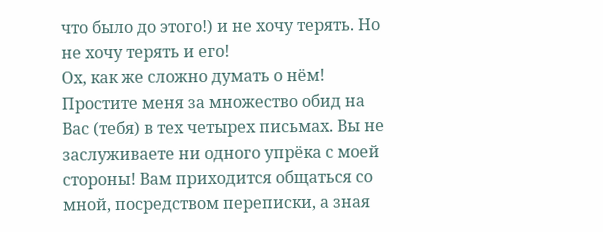что было до этого!) и не хочу терять. Но не хочу терять и его!
Ох, как же сложно думать о нём! Простите меня за множество обид на Вас (тебя) в тех четырех письмах. Вы не заслуживаете ни одного упрёка с моей стороны! Вам приходится общаться со мной, посредством переписки, а зная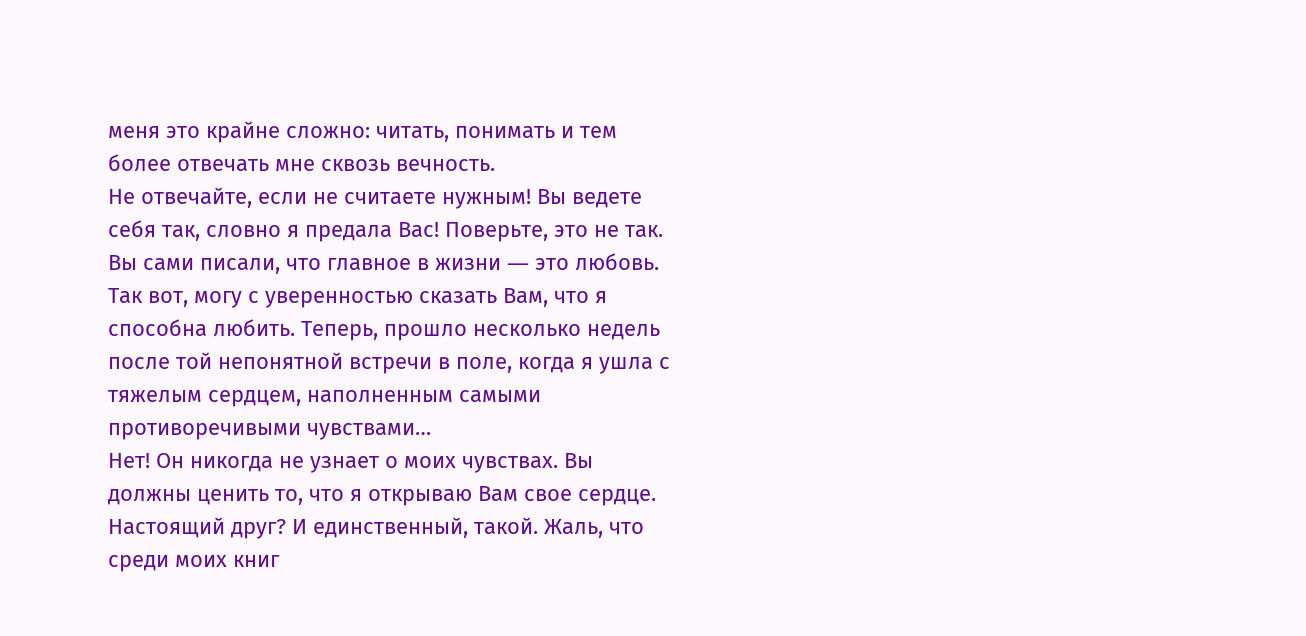меня это крайне сложно: читать, понимать и тем более отвечать мне сквозь вечность.
Не отвечайте, если не считаете нужным! Вы ведете себя так, словно я предала Вас! Поверьте, это не так. Вы сами писали, что главное в жизни ― это любовь. Так вот, могу с уверенностью сказать Вам, что я способна любить. Теперь, прошло несколько недель после той непонятной встречи в поле, когда я ушла с тяжелым сердцем, наполненным самыми противоречивыми чувствами…
Нет! Он никогда не узнает о моих чувствах. Вы должны ценить то, что я открываю Вам свое сердце. Настоящий друг? И единственный, такой. Жаль, что среди моих книг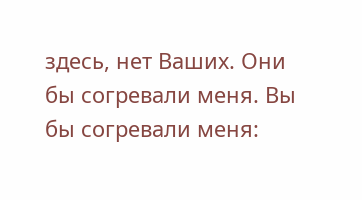здесь, нет Ваших. Они бы согревали меня. Вы бы согревали меня: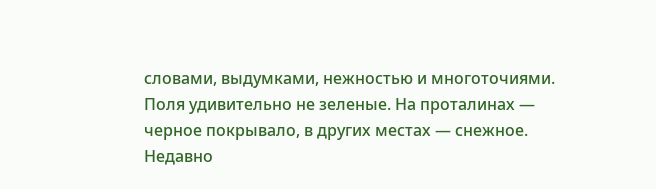словами, выдумками, нежностью и многоточиями.
Поля удивительно не зеленые. На проталинах ― черное покрывало, в других местах ― снежное. Недавно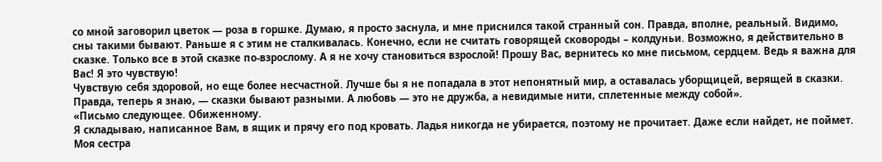со мной заговорил цветок ― роза в горшке. Думаю, я просто заснула, и мне приснился такой странный сон. Правда, вполне, реальный. Видимо, сны такими бывают. Раньше я с этим не сталкивалась. Конечно, если не считать говорящей сковороды – колдуньи. Возможно, я действительно в сказке. Только все в этой сказке по-взрослому. А я не хочу становиться взрослой! Прошу Вас, вернитесь ко мне письмом, сердцем. Ведь я важна для Вас! Я это чувствую!
Чувствую себя здоровой, но еще более несчастной. Лучше бы я не попадала в этот непонятный мир, а оставалась уборщицей, верящей в сказки. Правда, теперь я знаю, ― сказки бывают разными. А любовь ― это не дружба, а невидимые нити, сплетенные между собой».
«Письмо следующее. Обиженному.
Я складываю, написанное Вам, в ящик и прячу его под кровать. Ладья никогда не убирается, поэтому не прочитает. Даже если найдет, не поймет. Моя сестра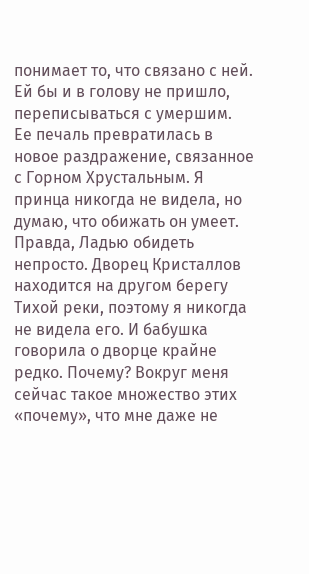понимает то, что связано с ней. Ей бы и в голову не пришло, переписываться с умершим.
Ее печаль превратилась в новое раздражение, связанное с Горном Хрустальным. Я принца никогда не видела, но думаю, что обижать он умеет. Правда, Ладью обидеть непросто. Дворец Кристаллов находится на другом берегу Тихой реки, поэтому я никогда не видела его. И бабушка говорила о дворце крайне редко. Почему? Вокруг меня сейчас такое множество этих «почему», что мне даже не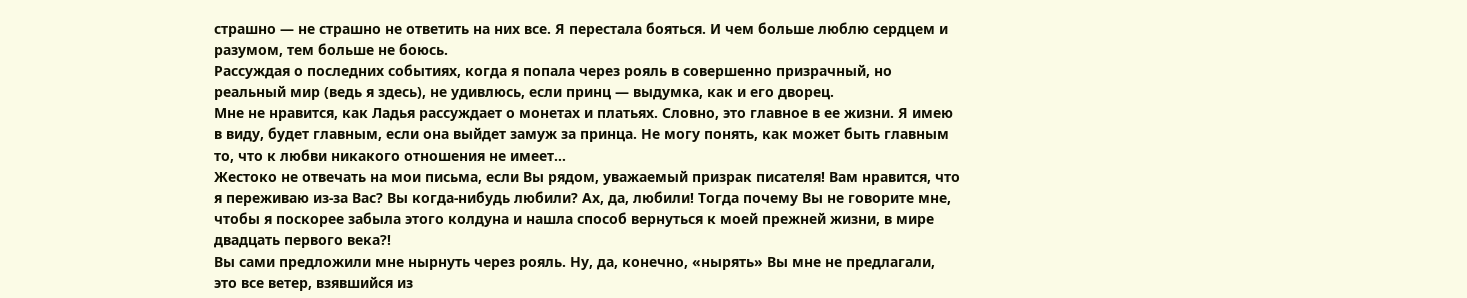страшно ― не страшно не ответить на них все. Я перестала бояться. И чем больше люблю сердцем и разумом, тем больше не боюсь.
Рассуждая о последних событиях, когда я попала через рояль в совершенно призрачный, но реальный мир (ведь я здесь), не удивлюсь, если принц ― выдумка, как и его дворец.
Мне не нравится, как Ладья рассуждает о монетах и платьях. Словно, это главное в ее жизни. Я имею в виду, будет главным, если она выйдет замуж за принца. Не могу понять, как может быть главным то, что к любви никакого отношения не имеет…
Жестоко не отвечать на мои письма, если Вы рядом, уважаемый призрак писателя! Вам нравится, что я переживаю из-за Вас? Вы когда-нибудь любили? Ах, да, любили! Тогда почему Вы не говорите мне, чтобы я поскорее забыла этого колдуна и нашла способ вернуться к моей прежней жизни, в мире двадцать первого века?!
Вы сами предложили мне нырнуть через рояль. Ну, да, конечно, «нырять» Вы мне не предлагали, это все ветер, взявшийся из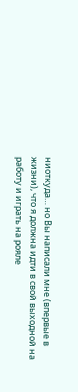ниоткуда… но Вы написали мне (впервые в жизни), что я должна идти в свой выходной на работу и играть на рояле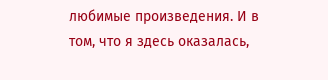любимые произведения. И в том, что я здесь оказалась,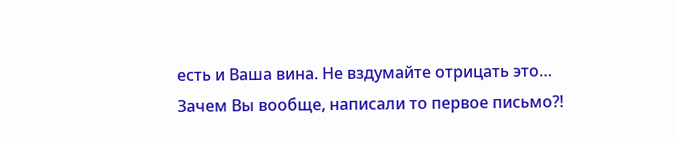есть и Ваша вина. Не вздумайте отрицать это… Зачем Вы вообще, написали то первое письмо?!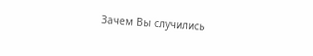Зачем Вы случились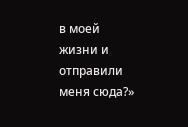в моей жизни и отправили меня сюда?»